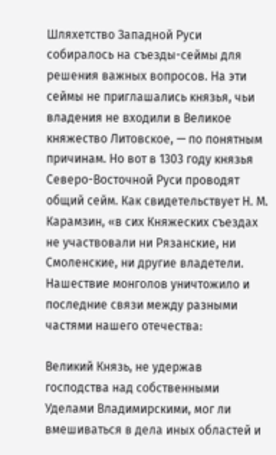Шляхетство Западной Руси собиралось на съезды-сеймы для решения важных вопросов. На эти сеймы не приглашались князья, чьи владения не входили в Великое княжество Литовское, — по понятным причинам. Но вот в 1303 году князья Северо-Восточной Руси проводят общий сейм. Как свидетельствует Н. М. Карамзин, «в сих Княжеских съездах не участвовали ни Рязанские, ни Смоленские, ни другие владетели. Нашествие монголов уничтожило и последние связи между разными частями нашего отечества:

Великий Князь, не удержав господства над собственными Уделами Владимирскими, мог ли вмешиваться в дела иных областей и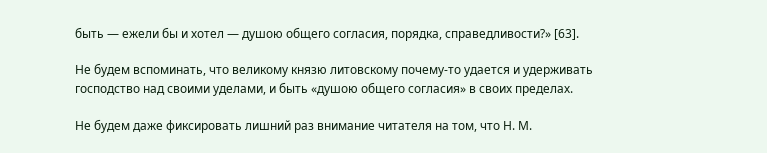быть — ежели бы и хотел — душою общего согласия, порядка, справедливости?» [63].

Не будем вспоминать, что великому князю литовскому почему-то удается и удерживать господство над своими уделами, и быть «душою общего согласия» в своих пределах.

Не будем даже фиксировать лишний раз внимание читателя на том, что Н. М.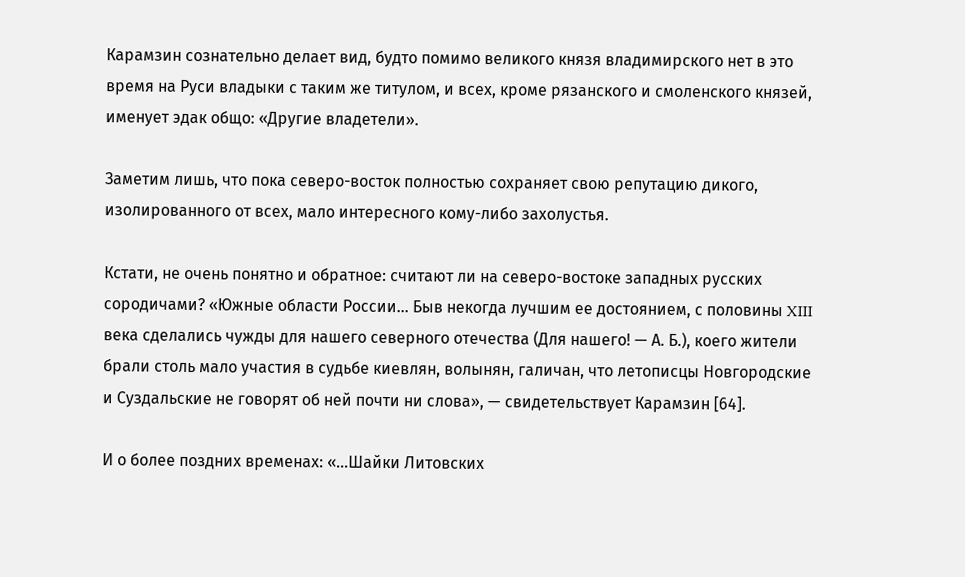Карамзин сознательно делает вид, будто помимо великого князя владимирского нет в это время на Руси владыки с таким же титулом, и всех, кроме рязанского и смоленского князей, именует эдак общо: «Другие владетели».

Заметим лишь, что пока северо-восток полностью сохраняет свою репутацию дикого, изолированного от всех, мало интересного кому-либо захолустья.

Кстати, не очень понятно и обратное: считают ли на северо-востоке западных русских сородичами? «Южные области России… Быв некогда лучшим ее достоянием, с половины XIII века сделались чужды для нашего северного отечества (Для нашего! — А. Б.), коего жители брали столь мало участия в судьбе киевлян, волынян, галичан, что летописцы Новгородские и Суздальские не говорят об ней почти ни слова», — свидетельствует Карамзин [64].

И о более поздних временах: «…Шайки Литовских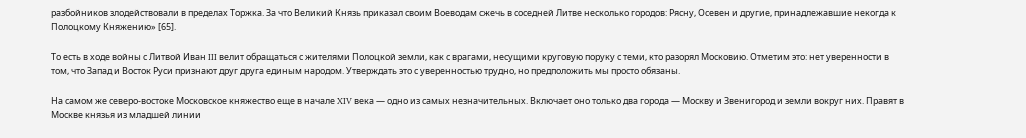разбойников злодействовали в пределах Торжка. За что Великий Князь приказал своим Воеводам сжечь в соседней Литве несколько городов: Рясну, Осевен и другие, принадлежавшие некогда к Полоцкому Княжению» [65].

То есть в ходе войны с Литвой Иван III велит обращаться с жителями Полоцкой земли, как с врагами, несущими круговую поруку с теми, кто разорял Московию. Отметим это: нет уверенности в том, что Запад и Восток Руси признают друг друга единым народом. Утверждать это с уверенностью трудно, но предположить мы просто обязаны.

На самом же северо-востоке Московское княжество еще в начале XIV века — одно из самых незначительных. Включает оно только два города — Москву и Звенигород и земли вокруг них. Правят в Москве князья из младшей линии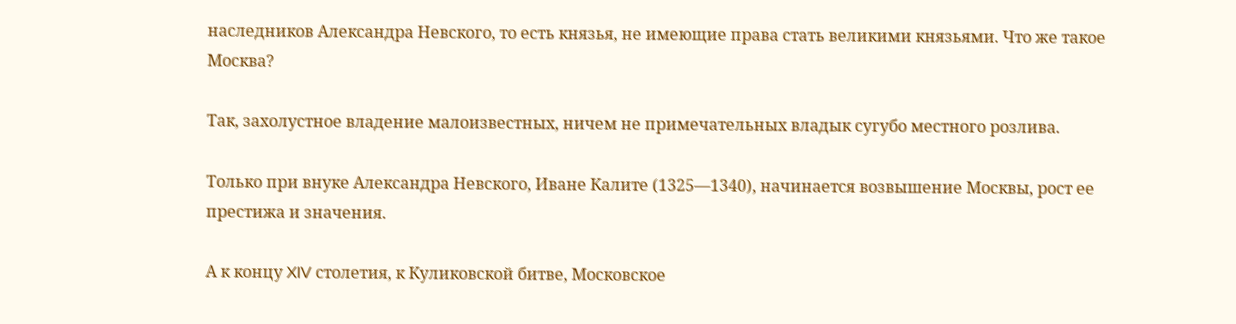наследников Александра Невского, то есть князья, не имеющие права стать великими князьями. Что же такое Москва?

Так, захолустное владение малоизвестных, ничем не примечательных владык сугубо местного розлива.

Только при внуке Александра Невского, Иване Калите (1325—1340), начинается возвышение Москвы, рост ее престижа и значения.

А к концу XIV столетия, к Куликовской битве, Московское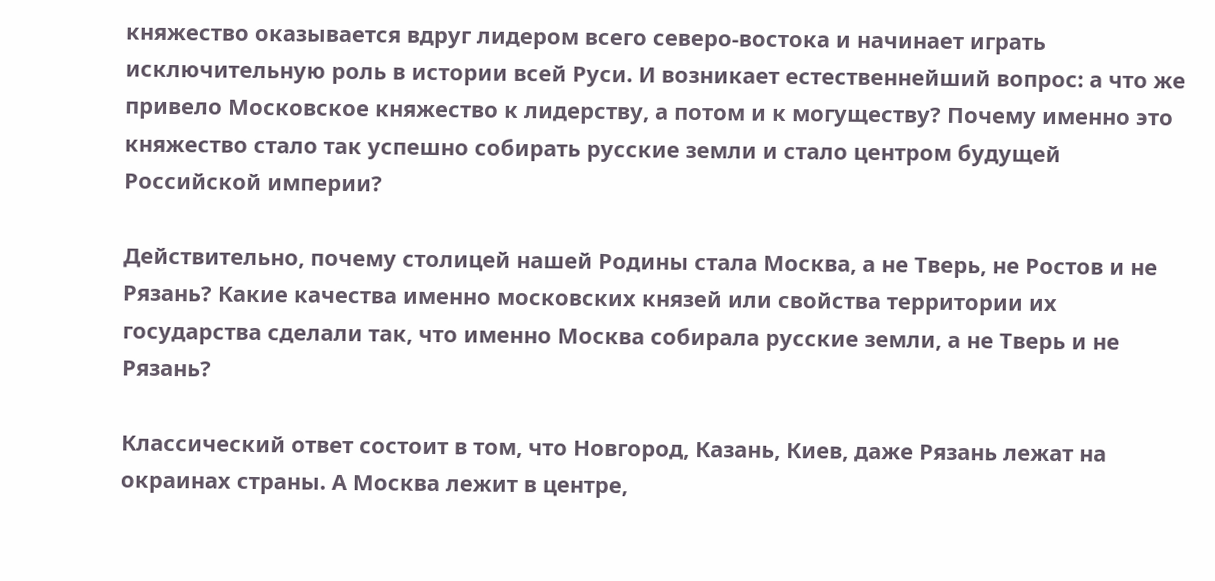княжество оказывается вдруг лидером всего северо-востока и начинает играть исключительную роль в истории всей Руси. И возникает естественнейший вопрос: а что же привело Московское княжество к лидерству, а потом и к могуществу? Почему именно это княжество стало так успешно собирать русские земли и стало центром будущей Российской империи?

Действительно, почему столицей нашей Родины стала Москва, а не Тверь, не Ростов и не Рязань? Какие качества именно московских князей или свойства территории их государства сделали так, что именно Москва собирала русские земли, а не Тверь и не Рязань?

Классический ответ состоит в том, что Новгород, Казань, Киев, даже Рязань лежат на окраинах страны. А Москва лежит в центре,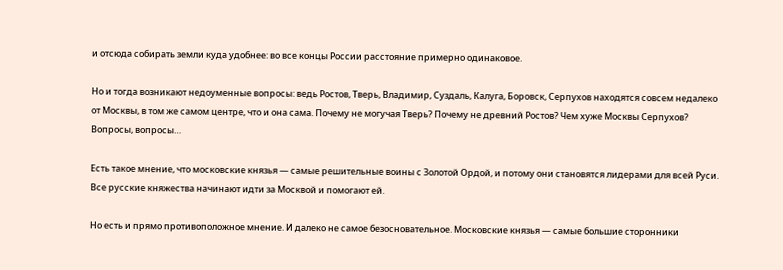и отсюда собирать земли куда удобнее: во все концы России расстояние примерно одинаковое.

Но и тогда возникают недоуменные вопросы: ведь Ростов, Тверь, Владимир, Суздаль, Калуга, Боровск, Серпухов находятся совсем недалеко от Москвы, в том же самом центре, что и она сама. Почему не могучая Тверь? Почему не древний Ростов? Чем хуже Москвы Серпухов? Вопросы, вопросы…

Есть такое мнение, что московские князья — самые решительные воины с Золотой Ордой, и потому они становятся лидерами для всей Руси. Все русские княжества начинают идти за Москвой и помогают ей.

Но есть и прямо противоположное мнение. И далеко не самое безосновательное. Московские князья — самые большие сторонники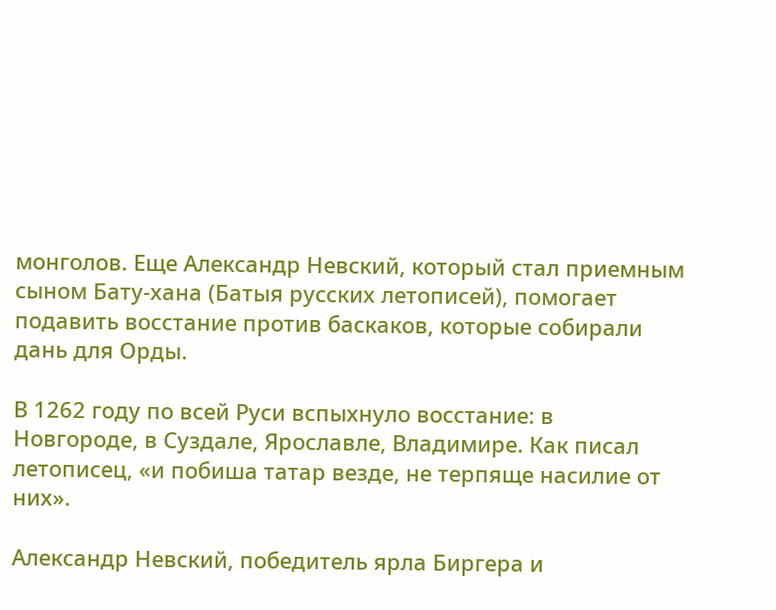монголов. Еще Александр Невский, который стал приемным сыном Бату-хана (Батыя русских летописей), помогает подавить восстание против баскаков, которые собирали дань для Орды.

В 1262 году по всей Руси вспыхнуло восстание: в Новгороде, в Суздале, Ярославле, Владимире. Как писал летописец, «и побиша татар везде, не терпяще насилие от них».

Александр Невский, победитель ярла Биргера и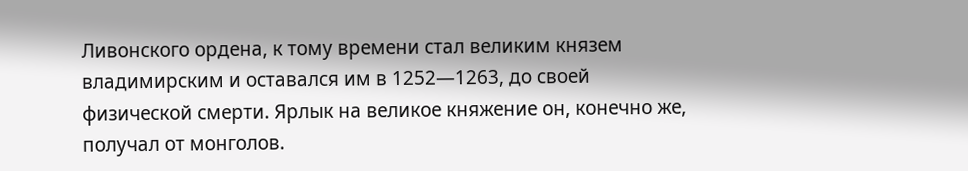Ливонского ордена, к тому времени стал великим князем владимирским и оставался им в 1252—1263, до своей физической смерти. Ярлык на великое княжение он, конечно же, получал от монголов.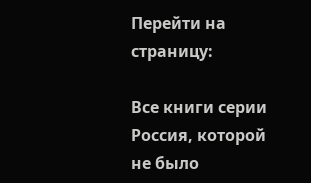Перейти на страницу:

Все книги серии Россия, которой не было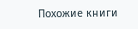Похожие книги